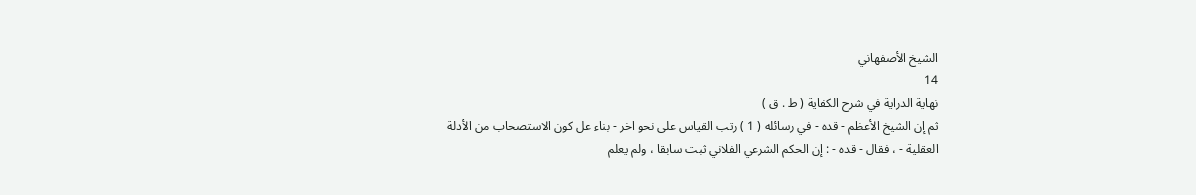الشيخ الأصفهاني
14
نهاية الدراية في شرح الكفاية ( ط . ق )
ثم إن الشيخ الأعظم - قده - في رسائله ( 1 ) رتب القياس على نحو اخر - بناء عل كون الاستصحاب من الأدلة العقلية - ، فقال - قده - : إن الحكم الشرعي الفلاني ثبت سابقا ، ولم يعلم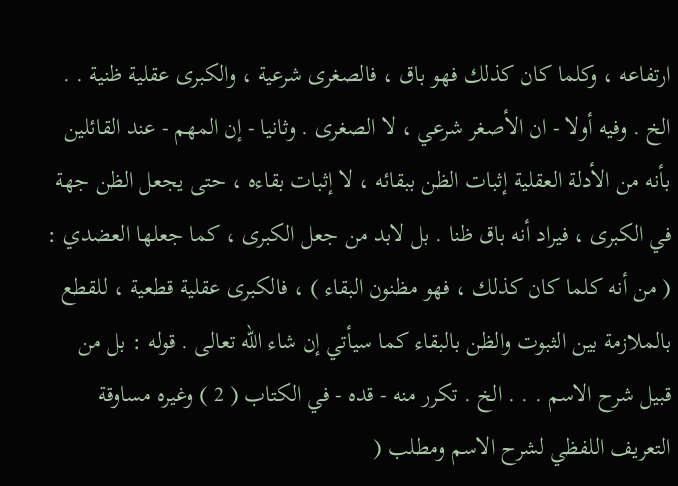ارتفاعه ، وكلما كان كذلك فهو باق ، فالصغرى شرعية ، والكبرى عقلية ظنية . . الخ . وفيه أولا - ان الأصغر شرعي ، لا الصغرى . وثانيا - إن المهم - عند القائلين بأنه من الأدلة العقلية إثبات الظن ببقائه ، لا إثبات بقاءه ، حتى يجعل الظن جهة في الكبرى ، فيراد أنه باق ظنا . بل لابد من جعل الكبرى ، كما جعلها العضدي : ( من أنه كلما كان كذلك ، فهو مظنون البقاء ) ، فالكبرى عقلية قطعية ، للقطع بالملازمة بين الثبوت والظن بالبقاء كما سيأتي إن شاء الله تعالى . قوله : بل من قبيل شرح الاسم . . . الخ . تكرر منه - قده - في الكتاب ( 2 ) وغيره مساوقة التعريف اللفظي لشرح الاسم ومطلب (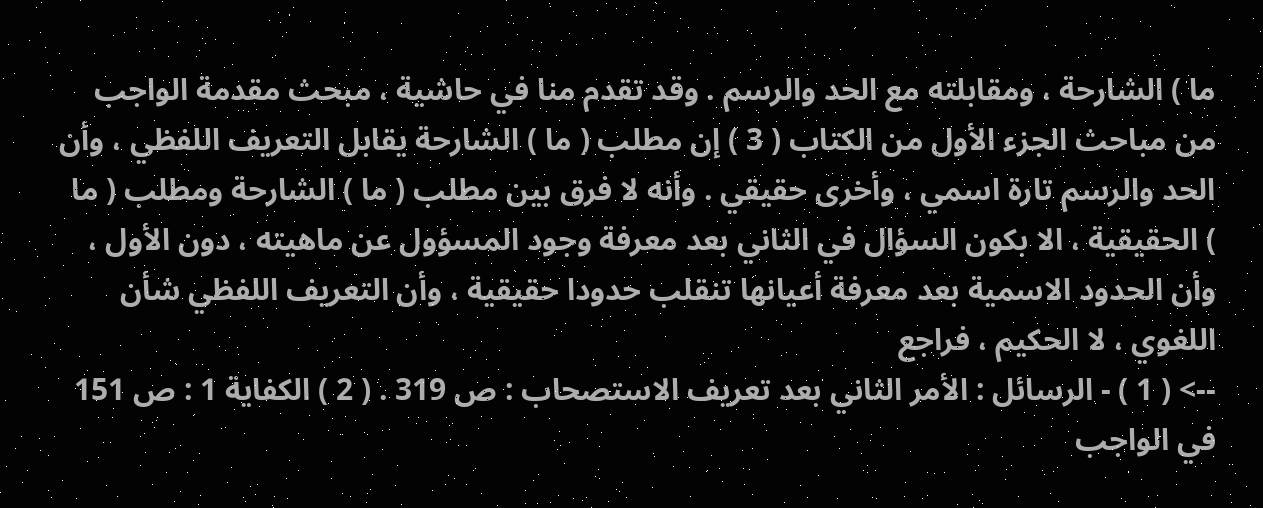ما ) الشارحة ، ومقابلته مع الحد والرسم . وقد تقدم منا في حاشية ، مبحث مقدمة الواجب من مباحث الجزء الأول من الكتاب ( 3 ) إن مطلب ( ما ) الشارحة يقابل التعريف اللفظي ، وأن الحد والرسم تارة اسمي ، وأخرى حقيقي . وأنه لا فرق بين مطلب ( ما ) الشارحة ومطلب ( ما ) الحقيقية ، الا بكون السؤال في الثاني بعد معرفة وجود المسؤول عن ماهيته ، دون الأول ، وأن الحدود الاسمية بعد معرفة أعيانها تنقلب حدودا حقيقية ، وأن التعريف اللفظي شأن اللغوي ، لا الحكيم ، فراجع
--> ( 1 ) - الرسائل : الأمر الثاني بعد تعريف الاستصحاب : ص 319 . ( 2 ) الكفاية 1 : ص 151 في الواجب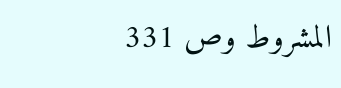المشروط وص 331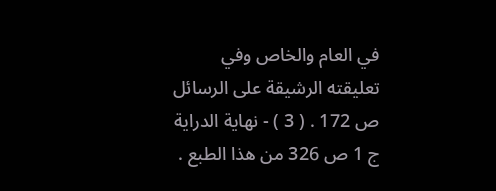في العام والخاص وفي تعليقته الرشيقة على الرسائل ص 172 . ( 3 ) - نهاية الدراية ج 1 ص 326 من هذا الطبع .